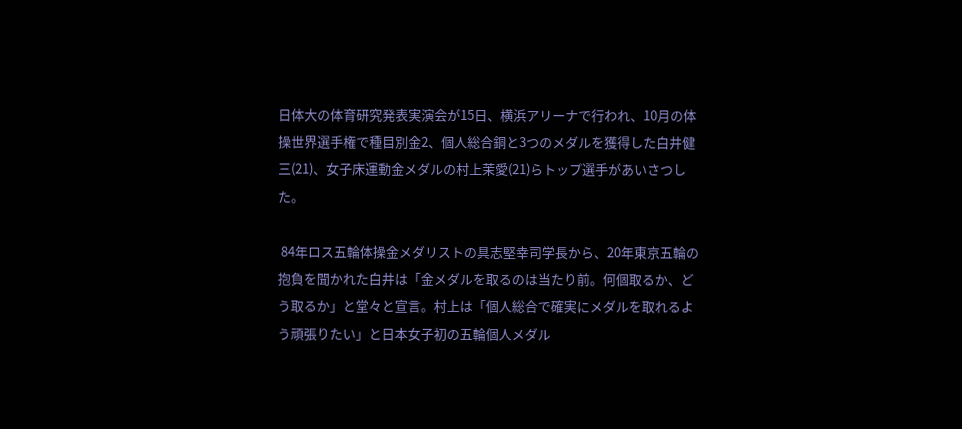日体大の体育研究発表実演会が15日、横浜アリーナで行われ、10月の体操世界選手権で種目別金2、個人総合銅と3つのメダルを獲得した白井健三(21)、女子床運動金メダルの村上茉愛(21)らトップ選手があいさつした。

 84年ロス五輪体操金メダリストの具志堅幸司学長から、20年東京五輪の抱負を聞かれた白井は「金メダルを取るのは当たり前。何個取るか、どう取るか」と堂々と宣言。村上は「個人総合で確実にメダルを取れるよう頑張りたい」と日本女子初の五輪個人メダル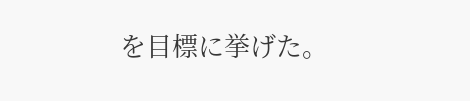を目標に挙げた。